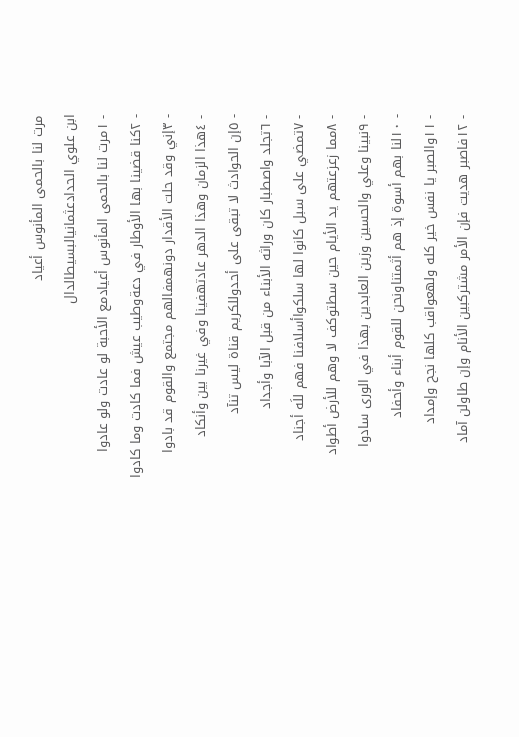مرت لنا بالحمى المأنوس أعياد
ابن علوي الحدادعثمانيالبسيطالدال
- ١مرت لنا بالحمى المأنوس أعيادمع الأحبة لو عادت ولو عادوا
- ٢كنا قضينا بها الأوطار في دعةوطيب عيش فما كادت وما كادوا
- ٣إني وقد حلت الأقدار دونهمفالهم مجتمع والقوم قد بادوا
- ٤هذا الزمان وهذا الدهر عادتهفينا وفي غيرنا بين وأنكاد
- ٥إن الحوادث لا تبقى على أحدوللكريم قناة ليس تنآد
- ٦تجلد واصطبار كان وراثه الأبناء من قبل الآبا وأجداد
- ٧تمضي على سبل كانوا لها سلكواأسلافنا فهم للَه أجناد
- ٨مما زعزعتهم يد الأيام حين سطتوكف لا وهم للأرض أطواد
- ٩نبينا وعلي والحسين وزين العابدين بهذا في الورى سادوا
- ١٠لنا بهم أسوة إذ هم أثمتناونحن للقوم أبناء وأحفاد
- ١١والصبر يا نفس خير كله ولهعواقب كلها نجح وإمداد
- ١٢فاصبر هديت فإن الأمر مشتركبين الأنام وإن طاولن آماد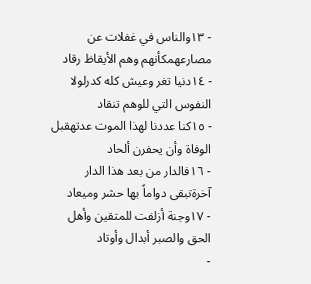- ١٣والناس في غفلات عن مصارعهمكأنهم وهم الأيقاظ رقاد
- ١٤دنيا تغر وعيش كله كدرلولا النفوس التي للوهم تنقاد
- ١٥كنا عددنا لهذا الموت عدتهقبل الوفاة وأن يحفرن ألحاد
- ١٦فالدار من بعد هذا الدار آخرةتبقى دواماً بها حشر وميعاد
- ١٧وجنة أزلفت للمتقين وأهل الحق والصبر أبدال وأوتاد
-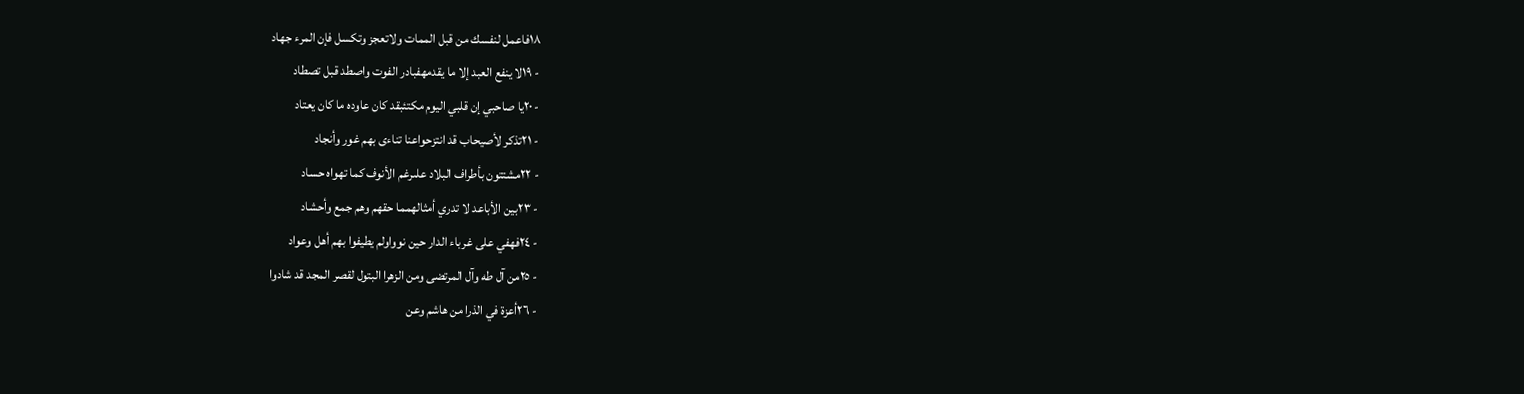١٨فاعمل لنفسك من قبل الممات ولاتعجز وتكسل فإن المرء جهاد
- ١٩لا ينفع العبد إلا ما يقدمهفبادر الفوت واصطد قبل تصطاد
- ٢٠يا صاحبي إن قلبي اليوم مكتئبقد كان عاوده ما كان يعتاد
- ٢١تذكر لأصيحاب قد انتزحواعنا تناءى بهم غور وأنجاد
- ٢٢مشتتون بأطراف البلاد علىرغم الأنوف كما تهواه حساد
- ٢٣بين الأباعد لا تدري أمثالهمما حقهم وهم جمع وأحشاد
- ٢٤فهفي على غرباء الدار حين نوواولم يطيفوا بهم أهل وعواد
- ٢٥من آل طه وآل المرتضى ومن الزهرا البتول لقصر المجد قد شادوا
- ٢٦أعزة في الذرا من هاشم وعن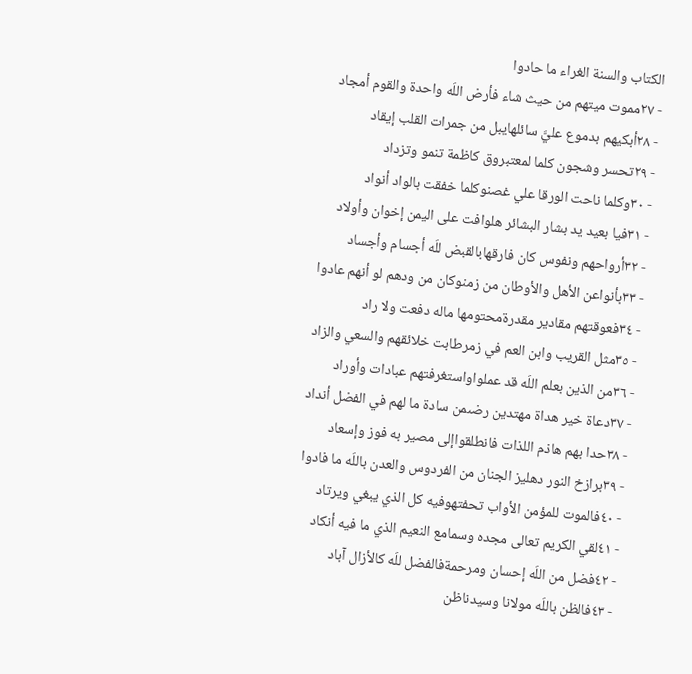الكتاب والسنة الغراء ما حادوا
- ٢٧مموت ميتهم من حيث شاء فأرض اللَه واحدة والقوم أمجاد
- ٢٨أبكيهم بدموع عليَّ سائلهايبل من جمرات القلب إيقاد
- ٢٩تحسر وشجون كلما لمعتبروق كاظمة تنمو وتزداد
- ٣٠وكلما ناحت الورقا علي غصنوكلما خفقت بالواد أنواد
- ٣١فيا بعيد يد بشار البشائر هلوافت على اليمن إخوان وأولاد
- ٣٢أرواحهم ونفوس كان فارقهابالقبض للَه أجسام وأجساد
- ٣٣بأنواعن الأهل والأوطان من زمنوكان من ودهم لو أنهم عادوا
- ٣٤فعوقتهم مقادير مقدرةمحتومها ماله دفعت ولا راد
- ٣٥مثل القريب وابن العم في زمرطابت خلائقهم والسعي والزاد
- ٣٦من الذين بعلم اللَه قد عملواواستغرفتهم عبادات وأوراد
- ٣٧دعاة خير هداة مهتدين رضىمن سادة ما لهم في الفضل أنداد
- ٣٨حدا بهم هاذم اللذات فانطلقواإلى مصير به فوز وإسعاد
- ٣٩برازخ النور دهليز الجنان من الفردوس والعدن باللَه ما فادوا
- ٤٠فالموت للمؤمن الأواب تحفتهوفيه كل الذي يبغي ويرتاد
- ٤١لقي الكريم تعالى مجده وسمامع النعيم الذي ما فيه أنكاد
- ٤٢فضل من اللَه إحسان ومرحمةفالفضل للَه كالأزال آباد
- ٤٣فالظن باللَه مولانا وسيدناظن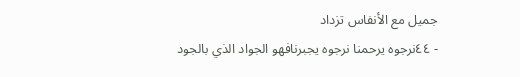جميل مع الأنفاس تزداد
- ٤٤نرجوه يرحمنا نرجوه يجبرنافهو الجواد الذي بالجود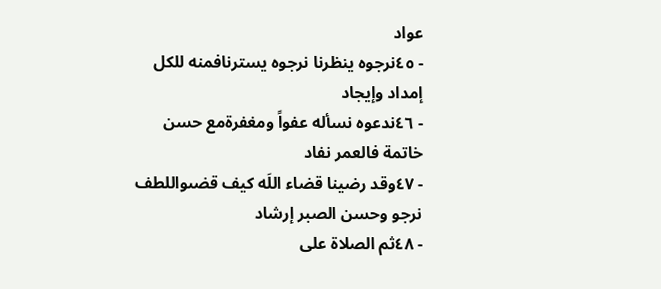عواد
- ٤٥نرجوه ينظرنا نرجوه يسترنافمنه للكل إمداد وإيجاد
- ٤٦ندعوه نسأله عفواً ومغفرةمع حسن خاتمة فالعمر نفاد
- ٤٧وقد رضينا قضاء اللَه كيف قضىواللطف نرجو وحسن الصبر إرشاد
- ٤٨ثم الصلاة على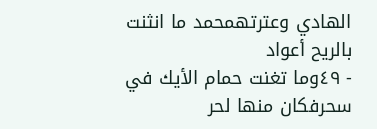الهادي وعترتهمحمد ما انثنت بالريح أعواد
- ٤٩وما تغنت حمام الأيك في سحرفكان منها لحر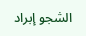الشجو إبراد